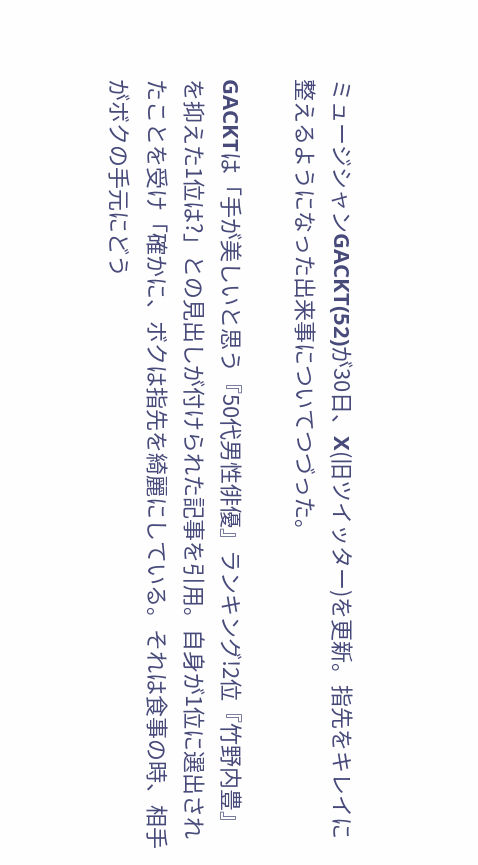ミュージシャンGACKT(52)が30日、X(旧ツイッター)を更新。指先をキレイに整えるようになった出来事についてつづった。

GACKTは「手が美しいと思う『50代男性俳優』ランキング!2位『竹野内豊』を抑えた1位は?」との見出しが付けられた記事を引用。自身が1位に選出されたことを受け「確かに、ボクは指先を綺麗にしている。それは食事の時、相手がボクの手元にどう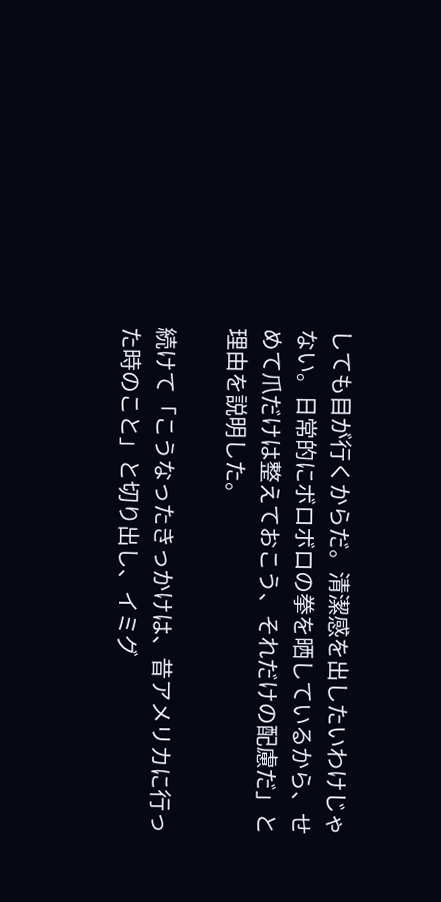しても目が行くからだ。清潔感を出したいわけじゃない。日常的にボロボロの拳を晒しているから、せめて爪だけは整えておこう、それだけの配慮だ」と理由を説明した。

続けて「こうなったきっかけは、昔アメリカに行った時のこと」と切り出し、イミグ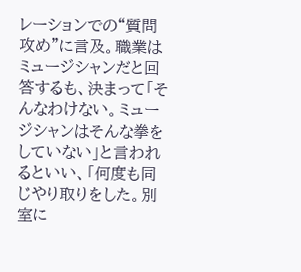レーションでの“質問攻め”に言及。職業はミュージシャンだと回答するも、決まって「そんなわけない。ミュージシャンはそんな拳をしていない」と言われるといい、「何度も同じやり取りをした。別室に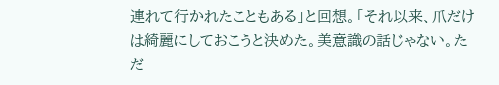連れて行かれたこともある」と回想。「それ以来、爪だけは綺麗にしておこうと決めた。美意識の話じゃない。ただ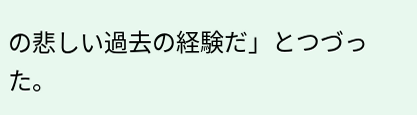の悲しい過去の経験だ」とつづった。